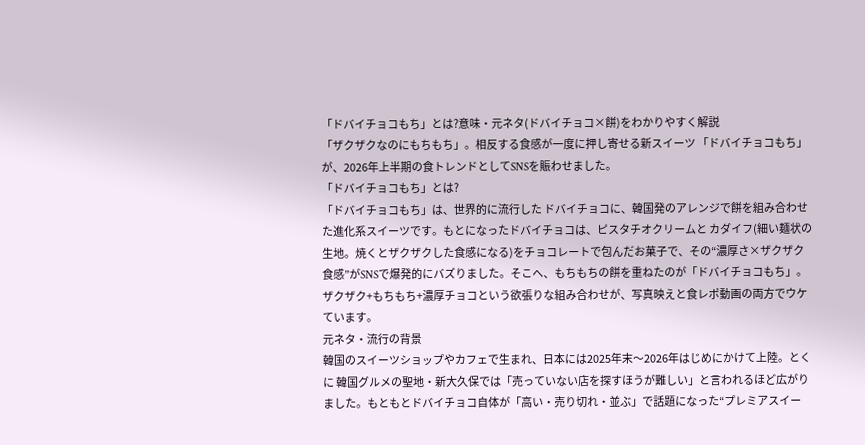「ドバイチョコもち」とは?意味・元ネタ(ドバイチョコ×餅)をわかりやすく解説
「ザクザクなのにもちもち」。相反する食感が一度に押し寄せる新スイーツ 「ドバイチョコもち」 が、2026年上半期の食トレンドとしてSNSを賑わせました。
「ドバイチョコもち」とは?
「ドバイチョコもち」は、世界的に流行した ドバイチョコに、韓国発のアレンジで餅を組み合わせた進化系スイーツです。もとになったドバイチョコは、ピスタチオクリームと カダイフ(細い麺状の生地。焼くとザクザクした食感になる)をチョコレートで包んだお菓子で、その“濃厚さ×ザクザク食感”がSNSで爆発的にバズりました。そこへ、もちもちの餅を重ねたのが「ドバイチョコもち」。ザクザク+もちもち+濃厚チョコという欲張りな組み合わせが、写真映えと食レポ動画の両方でウケています。
元ネタ・流行の背景
韓国のスイーツショップやカフェで生まれ、日本には2025年末〜2026年はじめにかけて上陸。とくに 韓国グルメの聖地・新大久保では「売っていない店を探すほうが難しい」と言われるほど広がりました。もともとドバイチョコ自体が「高い・売り切れ・並ぶ」で話題になった“プレミアスイー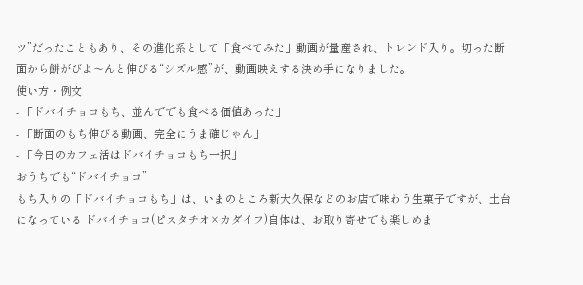ツ”だったこともあり、その進化系として「食べてみた」動画が量産され、トレンド入り。切った断面から餅がびよ〜んと伸びる“シズル感”が、動画映えする決め手になりました。
使い方・例文
- 「ドバイチョコもち、並んででも食べる価値あった」
- 「断面のもち伸びる動画、完全にうま確じゃん」
- 「今日のカフェ活はドバイチョコもち一択」
おうちでも“ドバイチョコ”
もち入りの「ドバイチョコもち」は、いまのところ新大久保などのお店で味わう生菓子ですが、土台になっている ドバイチョコ(ピスタチオ×カダイフ)自体は、お取り寄せでも楽しめま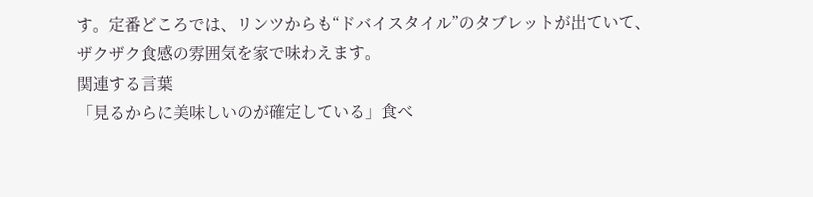す。定番どころでは、リンツからも“ドバイスタイル”のタブレットが出ていて、ザクザク食感の雰囲気を家で味わえます。
関連する言葉
「見るからに美味しいのが確定している」食べ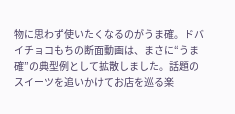物に思わず使いたくなるのがうま確。ドバイチョコもちの断面動画は、まさに“うま確”の典型例として拡散しました。話題のスイーツを追いかけてお店を巡る楽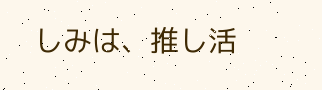しみは、推し活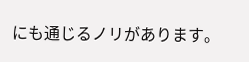にも通じるノリがあります。